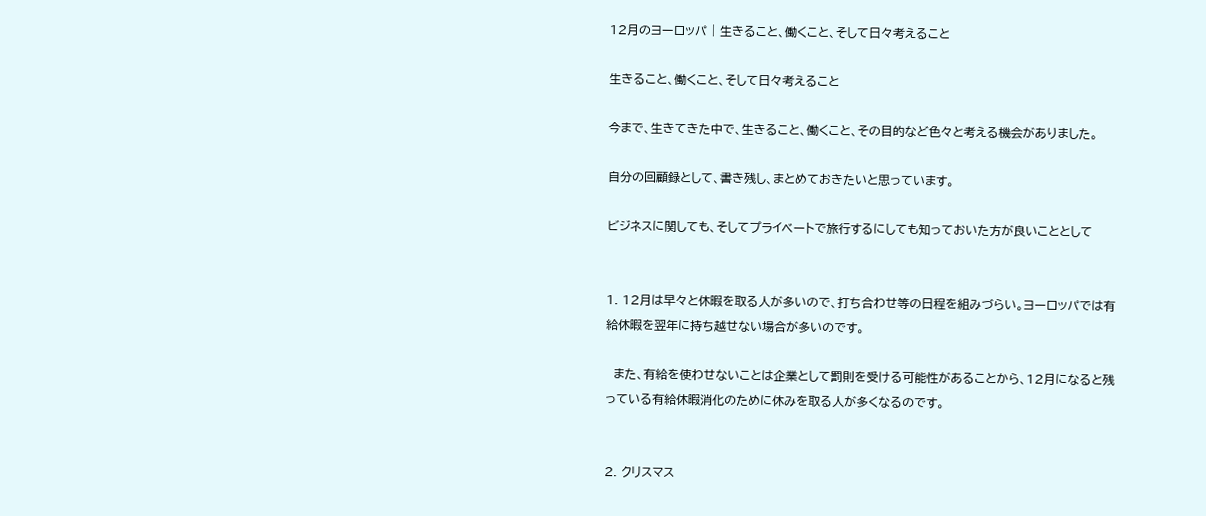12月のヨーロッパ | 生きること、働くこと、そして日々考えること

生きること、働くこと、そして日々考えること

今まで、生きてきた中で、生きること、働くこと、その目的など色々と考える機会がありました。

自分の回顧録として、書き残し、まとめておきたいと思っています。

ビジネスに関しても、そしてプライベートで旅行するにしても知っておいた方が良いこととして


1. 12月は早々と休暇を取る人が多いので、打ち合わせ等の日程を組みづらい。ヨーロッパでは有給休暇を翌年に持ち越せない場合が多いのです。

  また、有給を使わせないことは企業として罰則を受ける可能性があることから、12月になると残っている有給休暇消化のために休みを取る人が多くなるのです。


2. クリスマス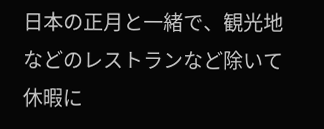日本の正月と一緒で、観光地などのレストランなど除いて休暇に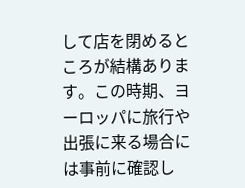して店を閉めるところが結構あります。この時期、ヨーロッパに旅行や出張に来る場合には事前に確認し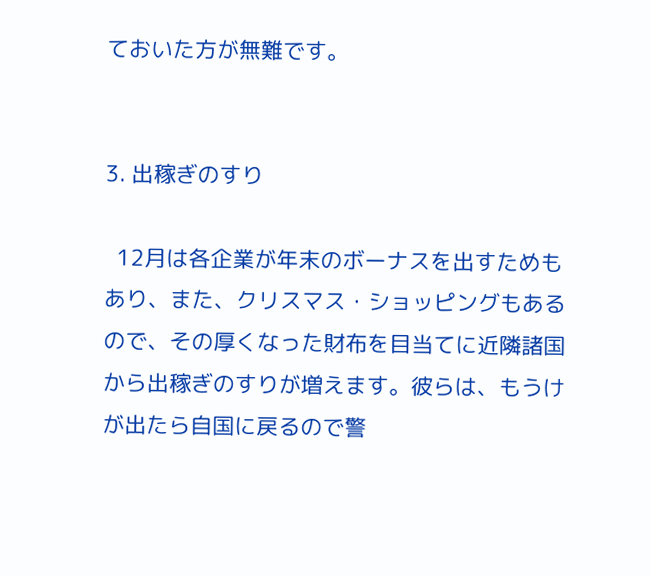ておいた方が無難です。


3. 出稼ぎのすり

  12月は各企業が年末のボーナスを出すためもあり、また、クリスマス・ショッピングもあるので、その厚くなった財布を目当てに近隣諸国から出稼ぎのすりが増えます。彼らは、もうけが出たら自国に戻るので警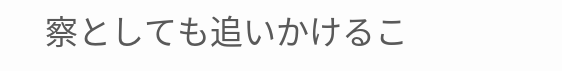察としても追いかけるこ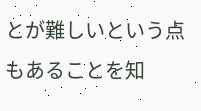とが難しいという点もあることを知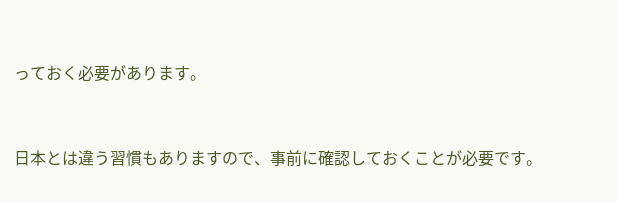っておく必要があります。


日本とは違う習慣もありますので、事前に確認しておくことが必要です。